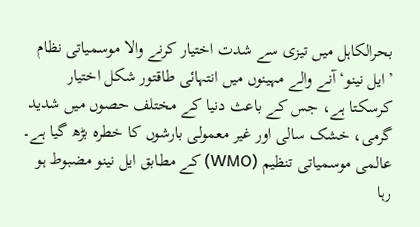بحرالکاہل میں تیزی سے شدت اختیار کرنے والا موسمیاتی نظام ’ایل نینو‘ آنے والے مہینوں میں انتہائی طاقتور شکل اختیار کرسکتا ہے، جس کے باعث دنیا کے مختلف حصوں میں شدید گرمی، خشک سالی اور غیر معمولی بارشوں کا خطرہ بڑھ گیا ہے۔
عالمی موسمیاتی تنظیم (WMO) کے مطابق ایل نینو مضبوط ہو رہا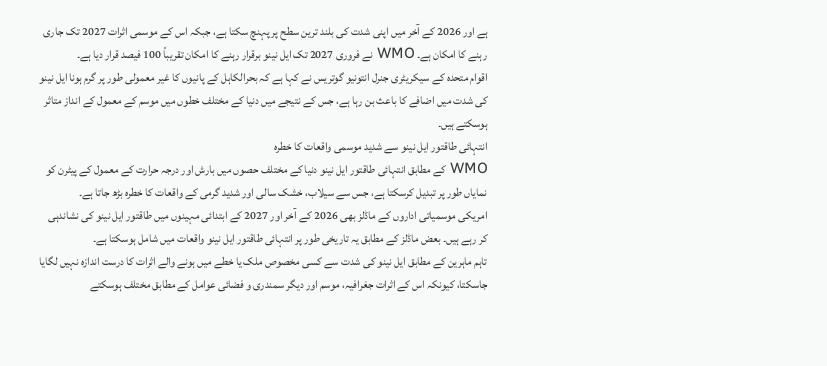ہے اور 2026 کے آخر میں اپنی شدت کی بلند ترین سطح پر پہنچ سکتا ہے، جبکہ اس کے موسمی اثرات 2027 تک جاری رہنے کا امکان ہے۔ WMO نے فروری 2027 تک ایل نینو برقرار رہنے کا امکان تقریباً 100 فیصد قرار دیا ہے۔
اقوام متحدہ کے سیکریٹری جنرل انتونیو گوتریس نے کہا ہے کہ بحرالکاہل کے پانیوں کا غیر معمولی طور پر گرم ہونا ایل نینو کی شدت میں اضافے کا باعث بن رہا ہے، جس کے نتیجے میں دنیا کے مختلف خطوں میں موسم کے معمول کے انداز متاثر ہوسکتے ہیں۔
انتہائی طاقتور ایل نینو سے شدید موسمی واقعات کا خطرہ
WMO کے مطابق انتہائی طاقتور ایل نینو دنیا کے مختلف حصوں میں بارش اور درجہ حرارت کے معمول کے پیٹرن کو نمایاں طور پر تبدیل کرسکتا ہے، جس سے سیلاب، خشک سالی اور شدید گرمی کے واقعات کا خطرہ بڑھ جاتا ہے۔
امریکی موسمیاتی اداروں کے ماڈلز بھی 2026 کے آخر اور 2027 کے ابتدائی مہینوں میں طاقتور ایل نینو کی نشاندہی کر رہے ہیں۔ بعض ماڈلز کے مطابق یہ تاریخی طور پر انتہائی طاقتور ایل نینو واقعات میں شامل ہوسکتا ہے۔
تاہم ماہرین کے مطابق ایل نینو کی شدت سے کسی مخصوص ملک یا خطے میں ہونے والے اثرات کا درست اندازہ نہیں لگایا جاسکتا، کیونکہ اس کے اثرات جغرافیہ، موسم اور دیگر سمندری و فضائی عوامل کے مطابق مختلف ہوسکتے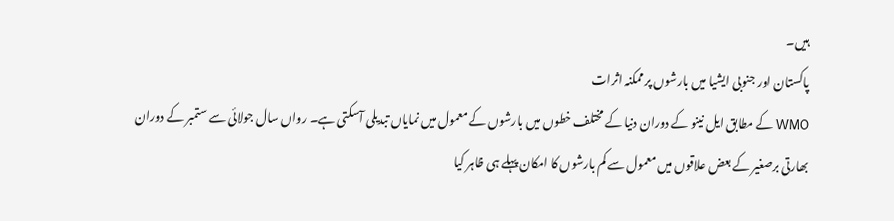ہیں۔
پاکستان اور جنوبی ایشیا میں بارشوں پر ممکنہ اثرات
WMO کے مطابق ایل نینو کے دوران دنیا کے مختلف خطوں میں بارشوں کے معمول میں نمایاں تبدیلی آسکتی ہے۔ رواں سال جولائی سے ستمبر کے دوران بھارتی برصغیر کے بعض علاقوں میں معمول سے کم بارشوں کا امکان پہلے ہی ظاہر کیا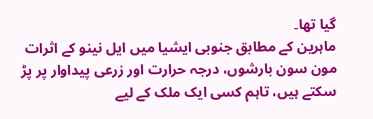گیا تھا۔
ماہرین کے مطابق جنوبی ایشیا میں ایل نینو کے اثرات مون سون بارشوں، درجہ حرارت اور زرعی پیداوار پر پڑ سکتے ہیں، تاہم کسی ایک ملک کے لیے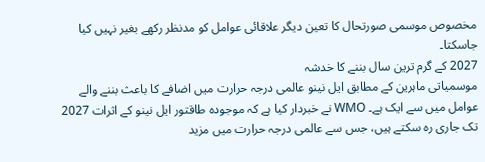مخصوص موسمی صورتحال کا تعین دیگر علاقائی عوامل کو مدنظر رکھے بغیر نہیں کیا جاسکتا۔
2027 کے گرم ترین سال بننے کا خدشہ
موسمیاتی ماہرین کے مطابق ایل نینو عالمی درجہ حرارت میں اضافے کا باعث بننے والے عوامل میں سے ایک ہے۔ WMO نے خبردار کیا ہے کہ موجودہ طاقتور ایل نینو کے اثرات 2027 تک جاری رہ سکتے ہیں، جس سے عالمی درجہ حرارت میں مزید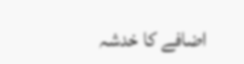اضافے کا خدشہ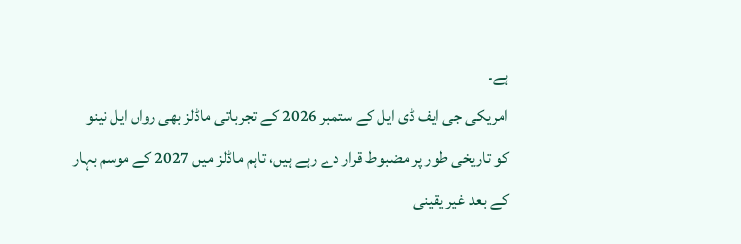ہے۔
امریکی جی ایف ڈی ایل کے ستمبر 2026 کے تجرباتی ماڈلز بھی رواں ایل نینو کو تاریخی طور پر مضبوط قرار دے رہے ہیں، تاہم ماڈلز میں 2027 کے موسم بہار کے بعد غیر یقینی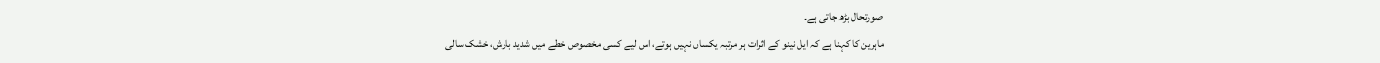صورتحال بڑھ جاتی ہے۔
ماہرین کا کہنا ہے کہ ایل نینو کے اثرات ہر مرتبہ یکساں نہیں ہوتے، اس لیے کسی مخصوص خطے میں شدید بارش، خشک سالی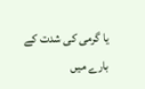یا گرمی کی شدت کے بارے میں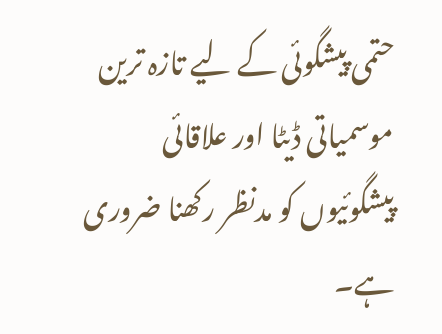حتمی پیشگوئی کے لیے تازہ ترین موسمیاتی ڈیٹا اور علاقائی پیشگوئیوں کو مدنظر رکھنا ضروری ہے۔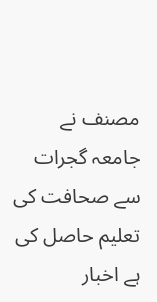مصنف نے جامعہ گجرات سے صحافت کی تعلیم حاصل کی ہے اخبار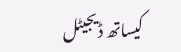کیساتھ ڈیجیٹل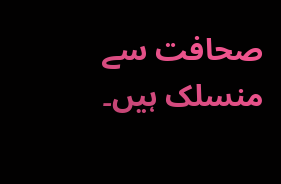صحافت سے منسلک ہیں۔